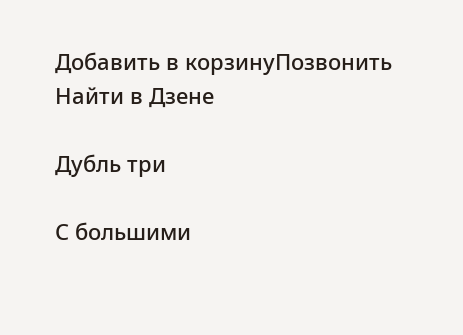Добавить в корзинуПозвонить
Найти в Дзене

Дубль три

С большими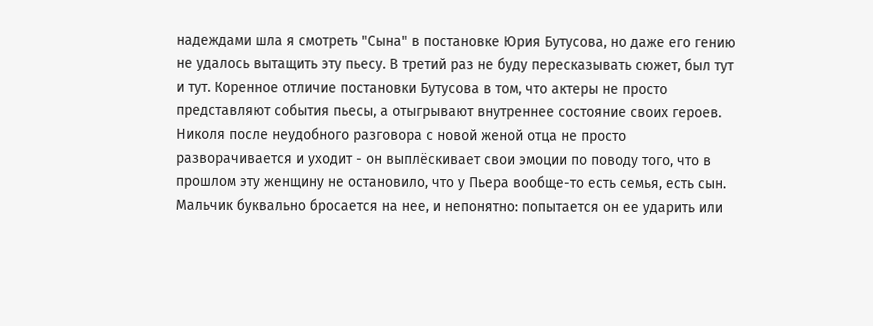надеждами шла я смотреть "Сына" в постановке Юрия Бутусова, но даже его гению не удалось вытащить эту пьесу. В третий раз не буду пересказывать сюжет, был тут и тут. Коренное отличие постановки Бутусова в том, что актеры не просто представляют события пьесы, а отыгрывают внутреннее состояние своих героев. Николя после неудобного разговора с новой женой отца не просто разворачивается и уходит - он выплёскивает свои эмоции по поводу того, что в прошлом эту женщину не остановило, что у Пьера вообще-то есть семья, есть сын. Мальчик буквально бросается на нее, и непонятно: попытается он ее ударить или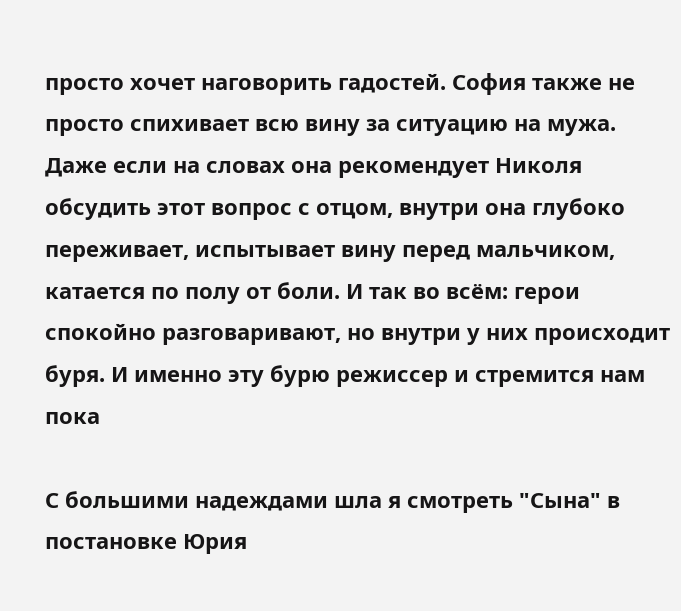просто хочет наговорить гадостей. София также не просто спихивает всю вину за ситуацию на мужа. Даже если на словах она рекомендует Николя обсудить этот вопрос с отцом, внутри она глубоко переживает, испытывает вину перед мальчиком, катается по полу от боли. И так во всём: герои спокойно разговаривают, но внутри у них происходит буря. И именно эту бурю режиссер и стремится нам пока

С большими надеждами шла я смотреть "Сына" в постановке Юрия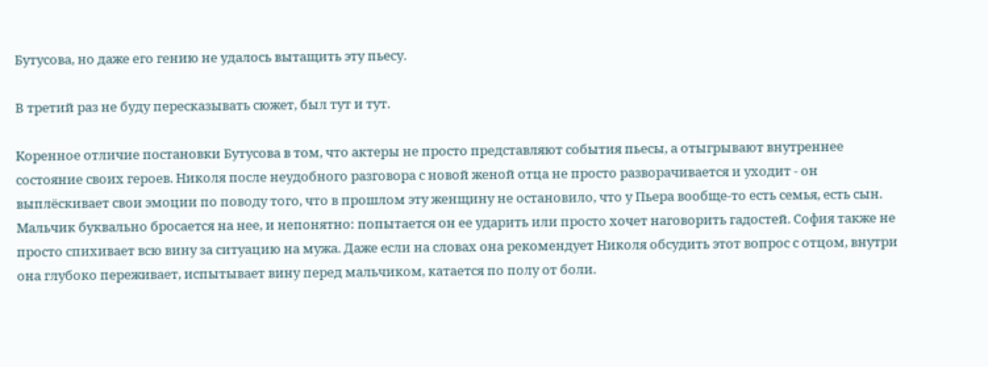Бутусова, но даже его гению не удалось вытащить эту пьесу.

В третий раз не буду пересказывать сюжет, был тут и тут.

Коренное отличие постановки Бутусова в том, что актеры не просто представляют события пьесы, а отыгрывают внутреннее состояние своих героев. Николя после неудобного разговора с новой женой отца не просто разворачивается и уходит - он выплёскивает свои эмоции по поводу того, что в прошлом эту женщину не остановило, что у Пьера вообще-то есть семья, есть сын. Мальчик буквально бросается на нее, и непонятно: попытается он ее ударить или просто хочет наговорить гадостей. София также не просто спихивает всю вину за ситуацию на мужа. Даже если на словах она рекомендует Николя обсудить этот вопрос с отцом, внутри она глубоко переживает, испытывает вину перед мальчиком, катается по полу от боли.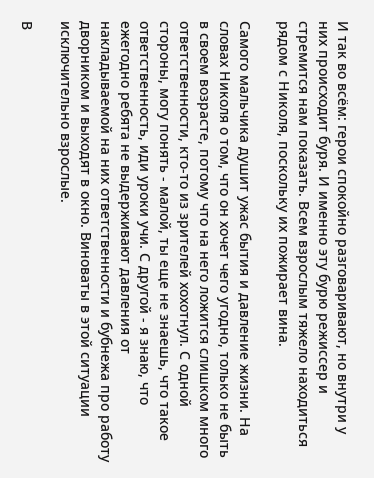И так во всём: герои спокойно разговаривают, но внутри у них происходит буря. И именно эту бурю режиссер и стремится нам показать. Всем взрослым тяжело находиться рядом с Николя, поскольку их пожирает вина.

Самого мальчика душит ужас бытия и давление жизни. На словах Николя о том, что он хочет чего угодно, только не быть в своем возрасте, потому что на него ложится слишком много ответственности, кто-то из зрителей хохотнул. С одной стороны, могу понять - малой, ты еще не знаешь, что такое ответственность, иди уроки учи. С другой - я знаю, что ежегодно ребята не выдерживают давления от накладываемой на них ответственности и бубнежа про работу дворником и выходят в окно. Виноваты в этой ситуации исключительно взрослые.

В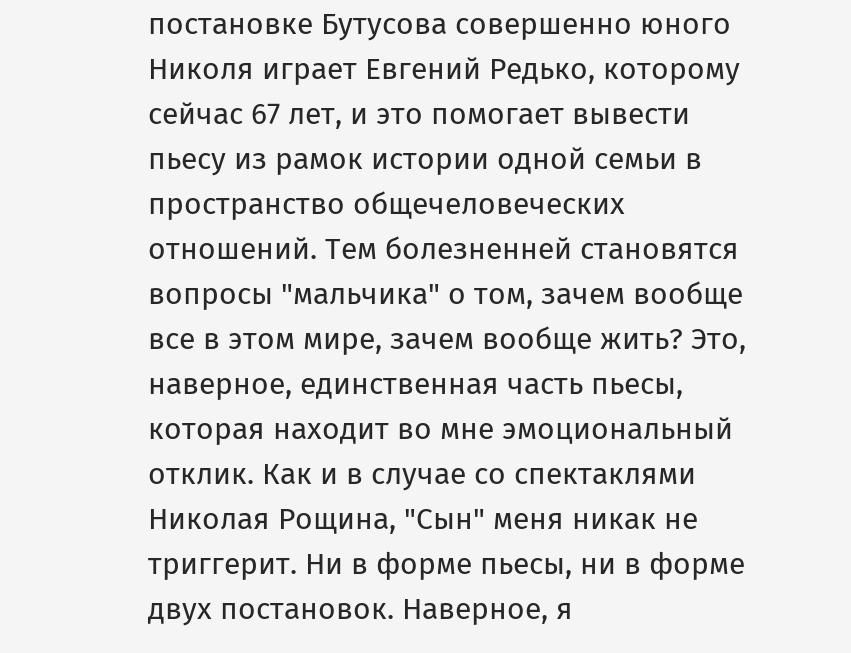постановке Бутусова совершенно юного Николя играет Евгений Редько, которому сейчас 67 лет, и это помогает вывести пьесу из рамок истории одной семьи в пространство общечеловеческих отношений. Тем болезненней становятся вопросы "мальчика" о том, зачем вообще все в этом мире, зачем вообще жить? Это, наверное, единственная часть пьесы, которая находит во мне эмоциональный отклик. Как и в случае со спектаклями Николая Рощина, "Сын" меня никак не триггерит. Ни в форме пьесы, ни в форме двух постановок. Наверное, я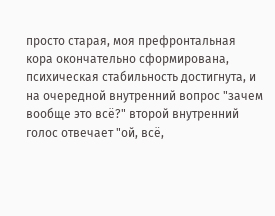просто старая, моя префронтальная кора окончательно сформирована, психическая стабильность достигнута, и на очередной внутренний вопрос "зачем вообще это всё?" второй внутренний голос отвечает "ой, всё,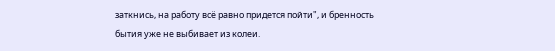заткнись, на работу всё равно придется пойти", и бренность бытия уже не выбивает из колеи.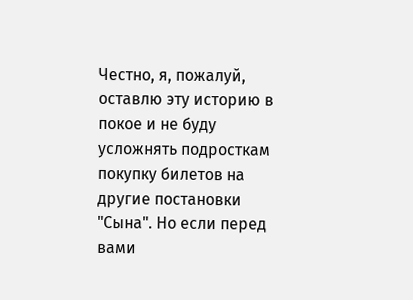Честно, я, пожалуй, оставлю эту историю в покое и не буду усложнять подросткам покупку билетов на другие постановки "Сына". Но если перед вами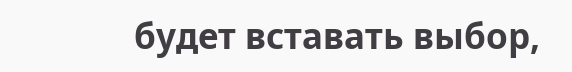будет вставать выбор,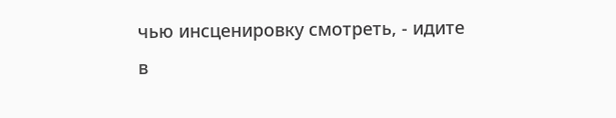чью инсценировку смотреть, - идите в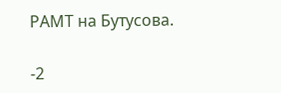РАМТ на Бутусова.

-2